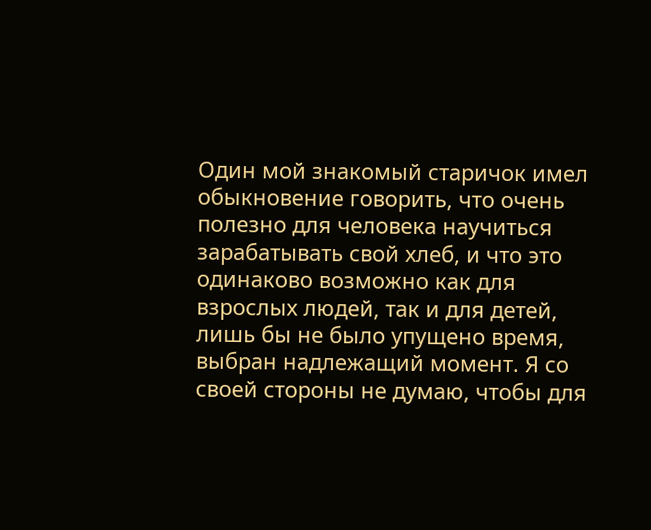Один мой знакомый старичок имел обыкновение говорить, что очень полезно для человека научиться зарабатывать свой хлеб, и что это одинаково возможно как для взрослых людей, так и для детей, лишь бы не было упущено время, выбран надлежащий момент. Я со своей стороны не думаю, чтобы для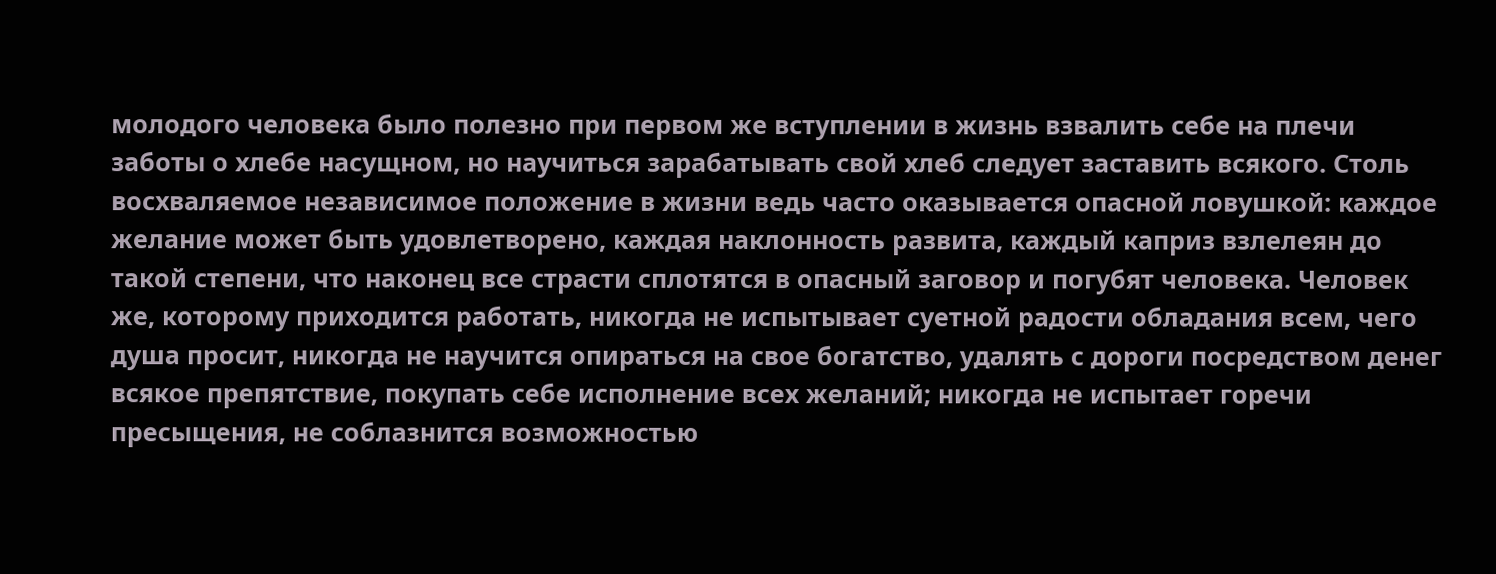молодого человека было полезно при первом же вступлении в жизнь взвалить себе на плечи заботы о хлебе насущном, но научиться зарабатывать свой хлеб следует заставить всякого. Столь восхваляемое независимое положение в жизни ведь часто оказывается опасной ловушкой: каждое желание может быть удовлетворено, каждая наклонность развита, каждый каприз взлелеян до такой степени, что наконец все страсти сплотятся в опасный заговор и погубят человека. Человек же, которому приходится работать, никогда не испытывает суетной радости обладания всем, чего душа просит, никогда не научится опираться на свое богатство, удалять с дороги посредством денег всякое препятствие, покупать себе исполнение всех желаний; никогда не испытает горечи пресыщения, не соблазнится возможностью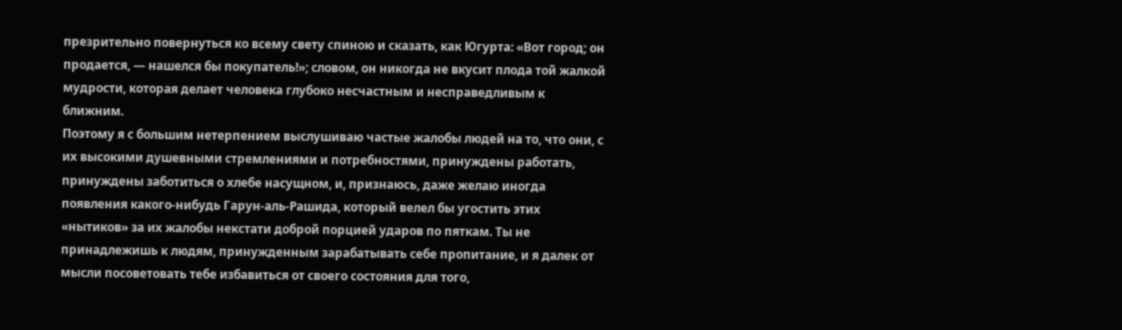презрительно повернуться ко всему свету спиною и сказать, как Югурта: «Вот город; он продается, — нашелся бы покупатель!»; словом, он никогда не вкусит плода той жалкой мудрости, которая делает человека глубоко несчастным и несправедливым к ближним.
Поэтому я с большим нетерпением выслушиваю частые жалобы людей на то, что они, с их высокими душевными стремлениями и потребностями, принуждены работать, принуждены заботиться о хлебе насущном, и, признаюсь, даже желаю иногда появления какого-нибудь Гарун-аль-Рашида, который велел бы угостить этих «нытиков» за их жалобы некстати доброй порцией ударов по пяткам. Ты не принадлежишь к людям, принужденным зарабатывать себе пропитание, и я далек от мысли посоветовать тебе избавиться от своего состояния для того,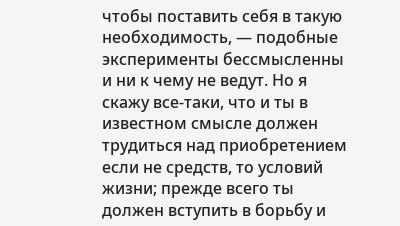чтобы поставить себя в такую необходимость, — подобные эксперименты бессмысленны и ни к чему не ведут. Но я скажу все-таки, что и ты в известном смысле должен трудиться над приобретением если не средств, то условий жизни; прежде всего ты должен вступить в борьбу и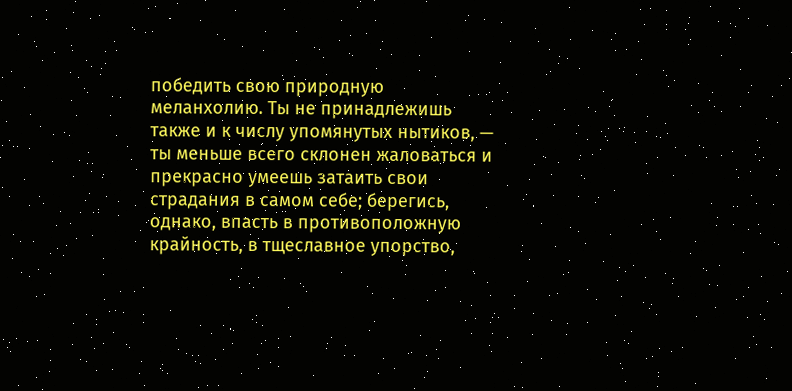победить свою природную меланхолию. Ты не принадлежишь также и к числу упомянутых нытиков, — ты меньше всего склонен жаловаться и прекрасно умеешь затаить свои страдания в самом себе; берегись, однако, впасть в противоположную крайность, в тщеславное упорство,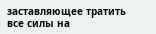заставляющее тратить все силы на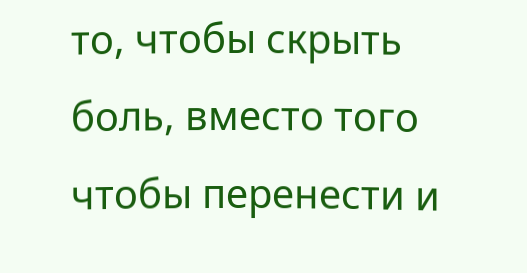то, чтобы скрыть боль, вместо того чтобы перенести и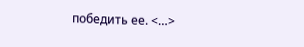победить ее. <…>